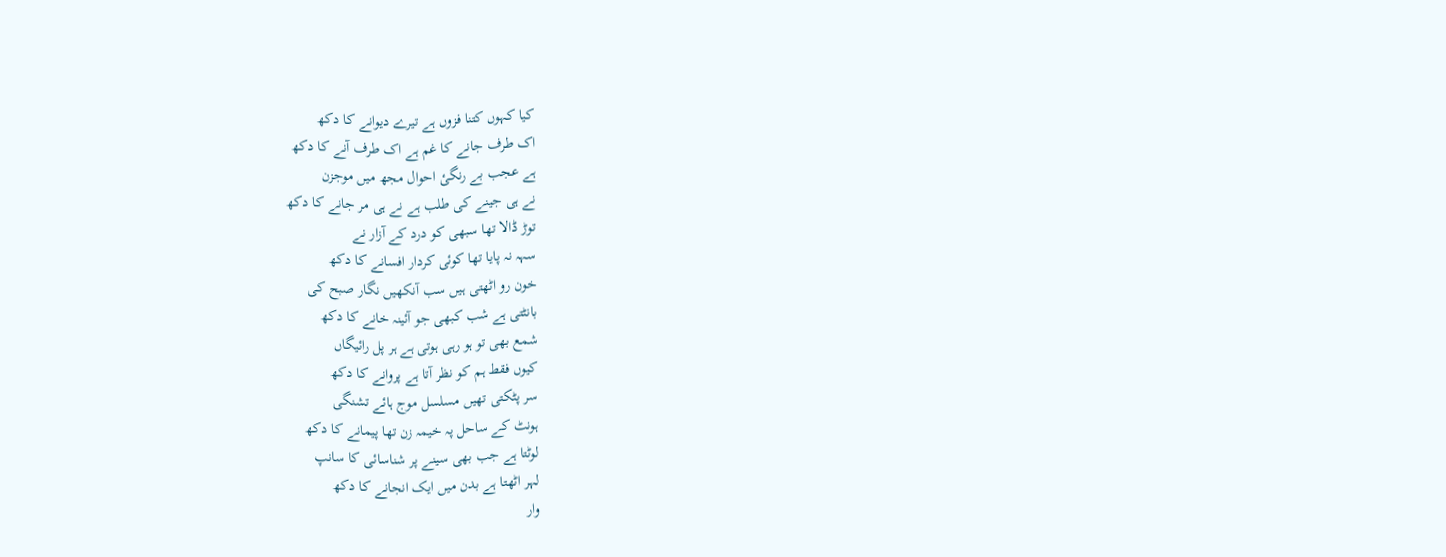کیا کہوں کتنا فزوں ہے تیرے دیوانے کا دکھ
اک طرف جانے کا غم ہے اک طرف آنے کا دکھ
ہے عجب بے رنگیٔ احوال مجھ میں موجزن
نے ہی جینے کی طلب ہے نے ہی مر جانے کا دکھ
توڑ ڈالا تھا سبھی کو درد کے آزار نے
سہہ نہ پایا تھا کوئی کردار افسانے کا دکھ
خون رو اٹھتی ہیں سب آنکھیں نگار صبح کی
بانٹتی ہے شب کبھی جو آئینہ خانے کا دکھ
شمع بھی تو ہو رہی ہوتی ہے ہر پل رائیگاں
کیوں فقط ہم کو نظر آتا ہے پروانے کا دکھ
سر پٹکتی تھیں مسلسل موج ہائے تشنگی
ہونٹ کے ساحل پہ خیمہ زن تھا پیمانے کا دکھ
لوٹتا ہے جب بھی سینے پر شناسائی کا سانپ
لہر اٹھتا ہے بدن میں ایک انجانے کا دکھ
وار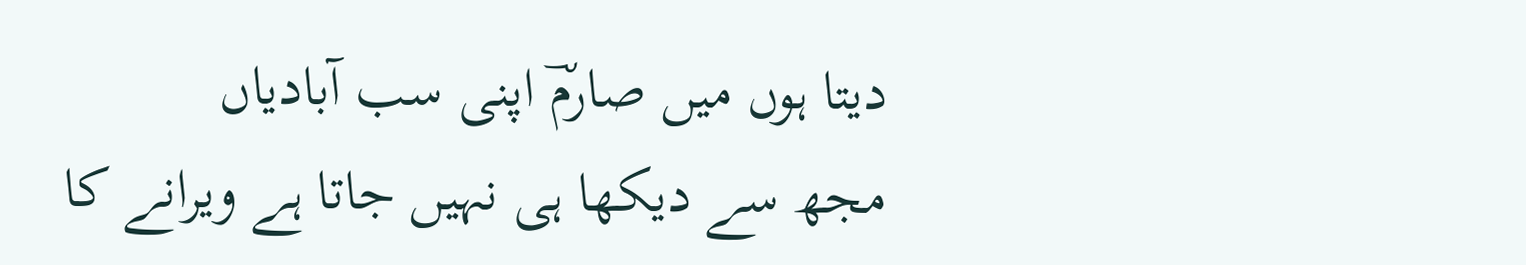دیتا ہوں میں صارمؔ اپنی سب آبادیاں
مجھ سے دیکھا ہی نہیں جاتا ہے ویرانے کا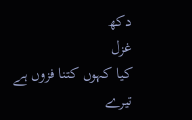دکھ
غزل
کیا کہوں کتنا فزوں ہے تیرے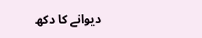دیوانے کا دکھ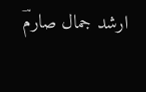ارشد جمال صارمؔ